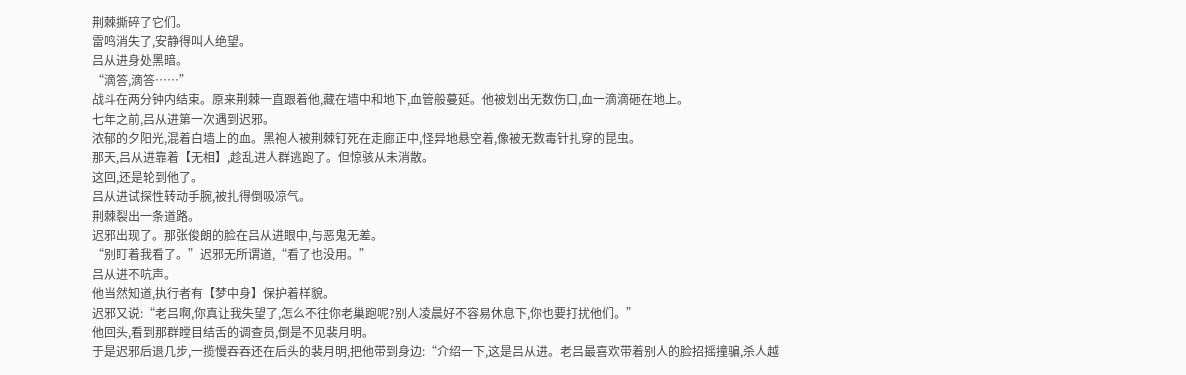荆棘撕碎了它们。
雷鸣消失了,安静得叫人绝望。
吕从进身处黑暗。
“滴答,滴答……”
战斗在两分钟内结束。原来荆棘一直跟着他,藏在墙中和地下,血管般蔓延。他被划出无数伤口,血一滴滴砸在地上。
七年之前,吕从进第一次遇到迟邪。
浓郁的夕阳光,混着白墙上的血。黑袍人被荆棘钉死在走廊正中,怪异地悬空着,像被无数毒针扎穿的昆虫。
那天,吕从进靠着【无相】,趁乱进人群逃跑了。但惊骇从未消散。
这回,还是轮到他了。
吕从进试探性转动手腕,被扎得倒吸凉气。
荆棘裂出一条道路。
迟邪出现了。那张俊朗的脸在吕从进眼中,与恶鬼无差。
“别盯着我看了。”迟邪无所谓道,“看了也没用。”
吕从进不吭声。
他当然知道,执行者有【梦中身】保护着样貌。
迟邪又说:“老吕啊,你真让我失望了,怎么不往你老巢跑呢?别人凌晨好不容易休息下,你也要打扰他们。”
他回头,看到那群瞠目结舌的调查员,倒是不见裴月明。
于是迟邪后退几步,一揽慢吞吞还在后头的裴月明,把他带到身边:“介绍一下,这是吕从进。老吕最喜欢带着别人的脸招摇撞骗,杀人越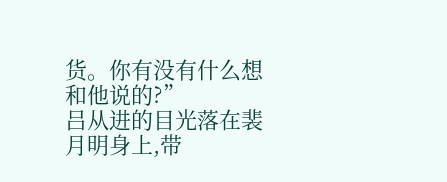货。你有没有什么想和他说的?”
吕从进的目光落在裴月明身上,带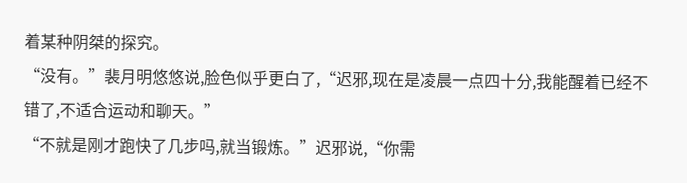着某种阴桀的探究。
“没有。”裴月明悠悠说,脸色似乎更白了,“迟邪,现在是凌晨一点四十分,我能醒着已经不错了,不适合运动和聊天。”
“不就是刚才跑快了几步吗,就当锻炼。”迟邪说,“你需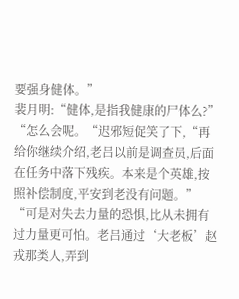要强身健体。”
裴月明:“健体,是指我健康的尸体么?”
“怎么会呢。“迟邪短促笑了下,“再给你继续介绍,老吕以前是调查员,后面在任务中落下残疾。本来是个英雄,按照补偿制度,平安到老没有问题。”
“可是对失去力量的恐惧,比从未拥有过力量更可怕。老吕通过‘大老板’赵戎那类人,弄到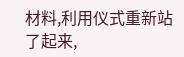材料,利用仪式重新站了起来,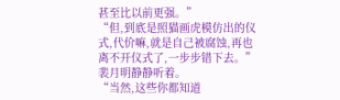甚至比以前更强。”
“但,到底是照猫画虎模仿出的仪式,代价嘛,就是自己被腐蚀,再也离不开仪式了,一步步错下去。”
裴月明静静听着。
“当然,这些你都知道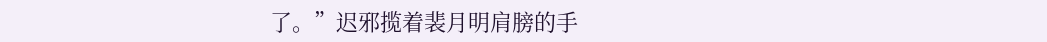了。”迟邪揽着裴月明肩膀的手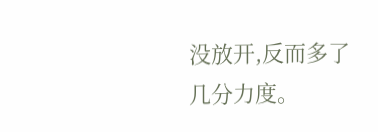没放开,反而多了几分力度。